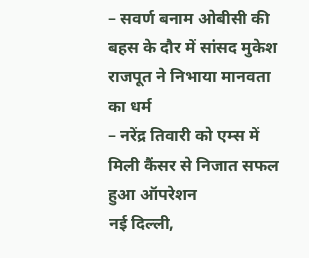– सवर्ण बनाम ओबीसी की बहस के दौर में सांसद मुकेश राजपूत ने निभाया मानवता का धर्म
– नरेंद्र तिवारी को एम्स में मिली कैंसर से निजात सफल हुआ ऑपरेशन
नई दिल्ली,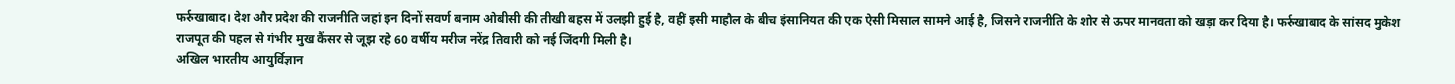फर्रुखाबाद। देश और प्रदेश की राजनीति जहां इन दिनों सवर्ण बनाम ओबीसी की तीखी बहस में उलझी हुई है, वहीं इसी माहौल के बीच इंसानियत की एक ऐसी मिसाल सामने आई है, जिसने राजनीति के शोर से ऊपर मानवता को खड़ा कर दिया है। फर्रुखाबाद के सांसद मुकेश राजपूत की पहल से गंभीर मुख कैंसर से जूझ रहे 60 वर्षीय मरीज नरेंद्र तिवारी को नई जिंदगी मिली है।
अखिल भारतीय आयुर्विज्ञान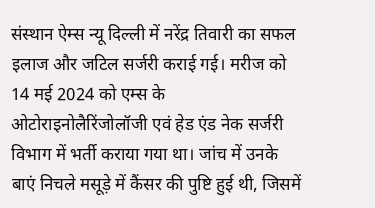संस्थान ऐम्स न्यू दिल्ली में नरेंद्र तिवारी का सफल इलाज और जटिल सर्जरी कराई गई। मरीज को 14 मई 2024 को एम्स के ओटोराइनोलैरिंजोलॉजी एवं हेड एंड नेक सर्जरी विभाग में भर्ती कराया गया था। जांच में उनके बाएं निचले मसूड़े में कैंसर की पुष्टि हुई थी, जिसमें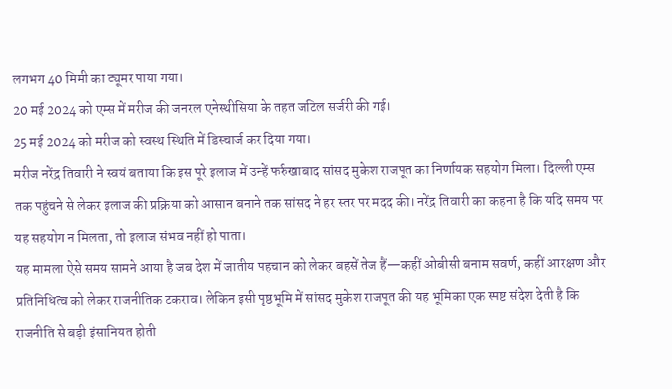लगभग 40 मिमी का ट्यूमर पाया गया।
20 मई 2024 को एम्स में मरीज की जनरल एनेस्थीसिया के तहत जटिल सर्जरी की गई।
25 मई 2024 को मरीज को स्वस्थ स्थिति में डिस्चार्ज कर दिया गया।
मरीज नरेंद्र तिवारी ने स्वयं बताया कि इस पूरे इलाज में उन्हें फर्रुखाबाद सांसद मुकेश राजपूत का निर्णायक सहयोग मिला। दिल्ली एम्स तक पहुंचने से लेकर इलाज की प्रक्रिया को आसान बनाने तक सांसद ने हर स्तर पर मदद की। नरेंद्र तिवारी का कहना है कि यदि समय पर यह सहयोग न मिलता, तो इलाज संभव नहीं हो पाता।
यह मामला ऐसे समय सामने आया है जब देश में जातीय पहचान को लेकर बहसें तेज हैं—कहीं ओबीसी बनाम सवर्ण, कहीं आरक्षण और प्रतिनिधित्व को लेकर राजनीतिक टकराव। लेकिन इसी पृष्ठभूमि में सांसद मुकेश राजपूत की यह भूमिका एक स्पष्ट संदेश देती है कि
राजनीति से बड़ी इंसानियत होती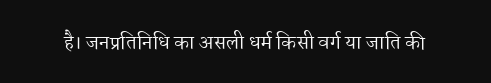है। जनप्रतिनिधि का असली धर्म किसी वर्ग या जाति की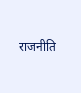राजनीति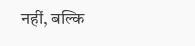नहीं, बल्कि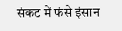संकट में फंसे इंसान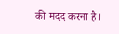की मदद करना है।